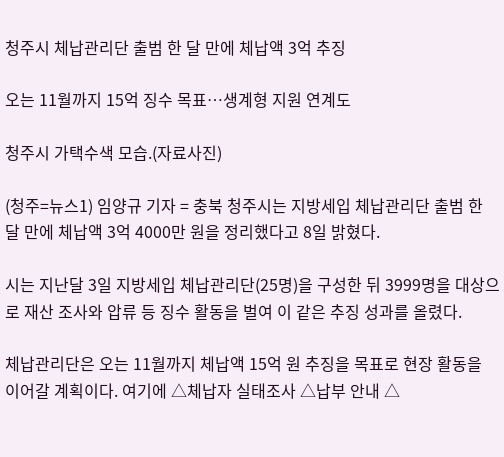청주시 체납관리단 출범 한 달 만에 체납액 3억 추징

오는 11월까지 15억 징수 목표…생계형 지원 연계도

청주시 가택수색 모습.(자료사진)

(청주=뉴스1) 임양규 기자 = 충북 청주시는 지방세입 체납관리단 출범 한 달 만에 체납액 3억 4000만 원을 정리했다고 8일 밝혔다.

시는 지난달 3일 지방세입 체납관리단(25명)을 구성한 뒤 3999명을 대상으로 재산 조사와 압류 등 징수 활동을 벌여 이 같은 추징 성과를 올렸다.

체납관리단은 오는 11월까지 체납액 15억 원 추징을 목표로 현장 활동을 이어갈 계획이다. 여기에 △체납자 실태조사 △납부 안내 △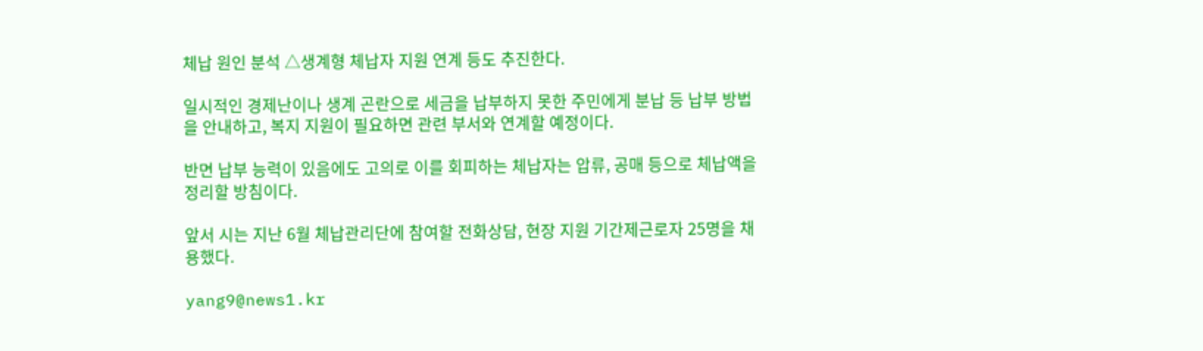체납 원인 분석 △생계형 체납자 지원 연계 등도 추진한다.

일시적인 경제난이나 생계 곤란으로 세금을 납부하지 못한 주민에게 분납 등 납부 방법을 안내하고, 복지 지원이 필요하면 관련 부서와 연계할 예정이다.

반면 납부 능력이 있음에도 고의로 이를 회피하는 체납자는 압류, 공매 등으로 체납액을 정리할 방침이다.

앞서 시는 지난 6월 체납관리단에 참여할 전화상담, 현장 지원 기간제근로자 25명을 채용했다.

yang9@news1.kr